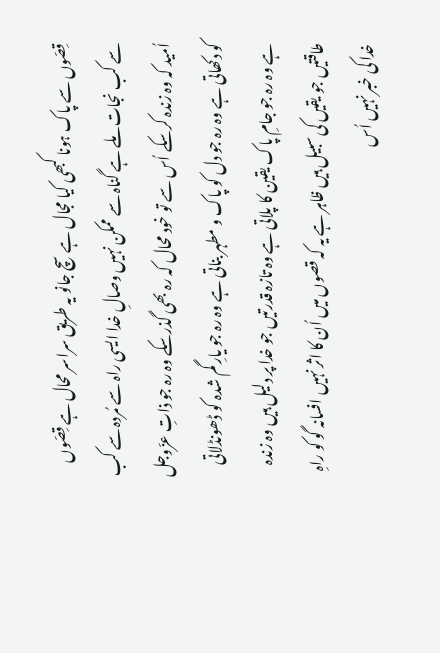قِصّوں سے پاک ہونا کبھی کیا مجال ہے سچ جانو یہ طریق سراسر محال ہے قِصّوں سے کب نجات ملے ہے گناہ سے ممکن نہیں وصالِ خدا ایسی راہ سے مُردہ سے کب اُمید کہ وہ زندہ کرسکے اُس سے تو خود محال کہ رہ بھی گذرسکے وہ رہ جو ذاتِ عزّوجل کو دکھاتی ہے وہ رہ جو دل کو پاک و مطہر بناتی ہے وہ رہ جو یارِ گم شدہ کو ڈھونڈلاتی ہے وہ رہ جو جامِ پاک یقین کا پلاتی ہے وہ تازہ قدرتیں جو خدا پر دلیل ہیں وہ زندہ طاقتیں جو یقیں کی سبیل ہیں ظاہر ہے یہ کہ قصوں میں اُن کا اثر نہیں افسانہ گو کو راہِ خدا کی خبر نہیں اُس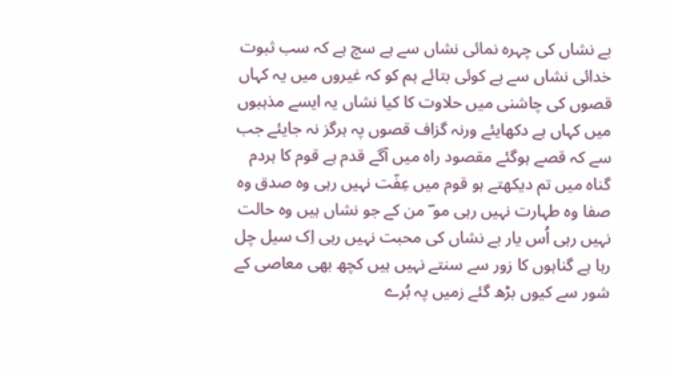بے نشاں کی چہرہ نمائی نشاں سے ہے سچ ہے کہ سب ثبوت خدائی نشاں سے ہے کوئی بتائے ہم کو کہ غیروں میں یہ کہاں قصوں کی چاشنی میں حلاوت کا کیا نشاں یہ ایسے مذہبوں میں کہاں ہے دکھایئے ورنہ گزاف قصوں پہ ہرگز نہ جایئے جب سے کہ قصے ہوگئے مقصود راہ میں آگے قدم ہے قوم کا ہردم گناہ میں تم دیکھتے ہو قوم میں عِفّت نہیں رہی وہ صدق وہ صفا وہ طہارت نہیں رہی مو ؔ من کے جو نشاں ہیں وہ حالت نہیں رہی اُس یار بے نشاں کی محبت نہیں رہی اِک سیل چل رہا ہے گناہوں کا زور سے سنتے نہیں ہیں کچھ بھی معاصی کے شور سے کیوں بڑھ گئے زمیں پہ بُرے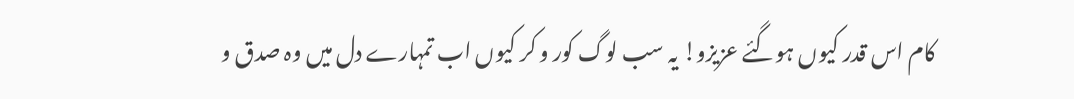کام اس قدر کیوں ہوگئے عزیزو! یہ سب لوگ کور و کر کیوں اب تمہارے دل میں وہ صدق و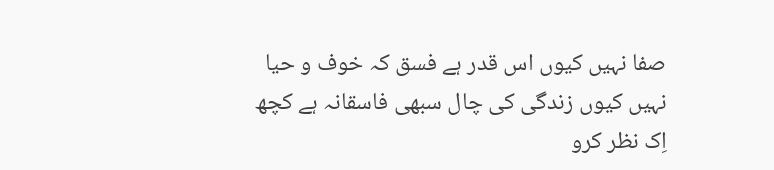صفا نہیں کیوں اس قدر ہے فسق کہ خوف و حیا نہیں کیوں زندگی کی چال سبھی فاسقانہ ہے کچھ اِک نظر کرو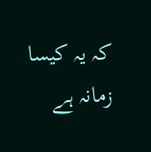کہ یہ کیسا زمانہ ہے